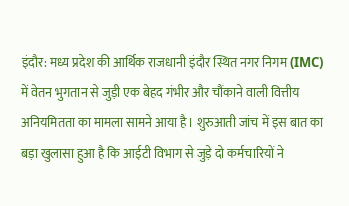इंदौर: मध्य प्रदेश की आर्थिक राजधानी इंदौर स्थित नगर निगम (IMC) में वेतन भुगतान से जुड़ी एक बेहद गंभीर और चौंकाने वाली वित्तीय अनियमितता का मामला सामने आया है। शुरुआती जांच में इस बात का बड़ा खुलासा हुआ है कि आईटी विभाग से जुड़े दो कर्मचारियों ने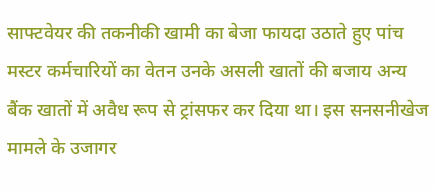साफ्टवेयर की तकनीकी खामी का बेजा फायदा उठाते हुए पांच मस्टर कर्मचारियों का वेतन उनके असली खातों की बजाय अन्य बैंक खातों में अवैध रूप से ट्रांसफर कर दिया था। इस सनसनीखेज मामले के उजागर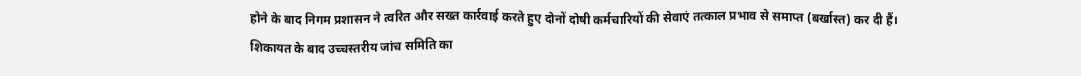होने के बाद निगम प्रशासन ने त्वरित और सख्त कार्रवाई करते हुए दोनों दोषी कर्मचारियों की सेवाएं तत्काल प्रभाव से समाप्त (बर्खास्त) कर दी हैं।
शिकायत के बाद उच्चस्तरीय जांच समिति का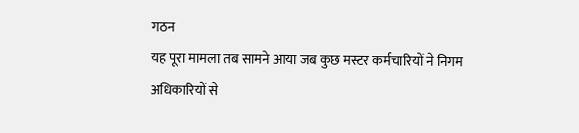गठन
यह पूरा मामला तब सामने आया जब कुछ मस्टर कर्मचारियों ने निगम अधिकारियों से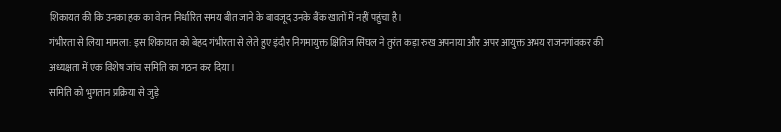शिकायत की कि उनका हक का वेतन निर्धारित समय बीत जाने के बावजूद उनके बैंक खातों में नहीं पहुंचा है।
गंभीरता से लिया मामला: इस शिकायत को बेहद गंभीरता से लेते हुए इंदौर निगमायुक्त क्षितिज सिंघल ने तुरंत कड़ा रुख अपनाया और अपर आयुक्त अभय राजनगांवकर की अध्यक्षता में एक विशेष जांच समिति का गठन कर दिया।
समिति को भुगतान प्रक्रिया से जुड़े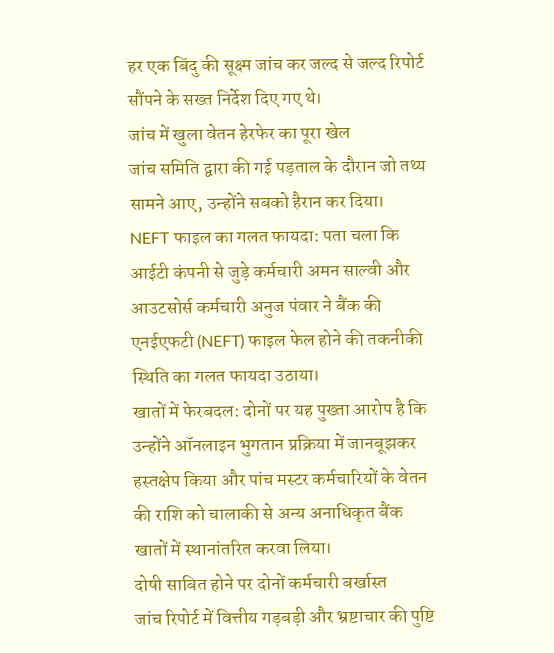हर एक बिंदु की सूक्ष्म जांच कर जल्द से जल्द रिपोर्ट सौंपने के सख्त निर्देश दिए गए थे।
जांच में खुला वेतन हेरफेर का पूरा खेल
जांच समिति द्वारा की गई पड़ताल के दौरान जो तथ्य सामने आए, उन्होंने सबको हैरान कर दिया।
NEFT फाइल का गलत फायदा: पता चला कि आईटी कंपनी से जुड़े कर्मचारी अमन साल्वी और आउटसोर्स कर्मचारी अनुज पंवार ने बैंक की एनईएफटी (NEFT) फाइल फेल होने की तकनीकी स्थिति का गलत फायदा उठाया।
खातों में फेरबदल: दोनों पर यह पुख्ता आरोप है कि उन्होंने ऑनलाइन भुगतान प्रक्रिया में जानबूझकर हस्तक्षेप किया और पांच मस्टर कर्मचारियों के वेतन की राशि को चालाकी से अन्य अनाधिकृत बैंक खातों में स्थानांतरित करवा लिया।
दोषी साबित होने पर दोनों कर्मचारी बर्खास्त
जांच रिपोर्ट में वित्तीय गड़बड़ी और भ्रष्टाचार की पुष्टि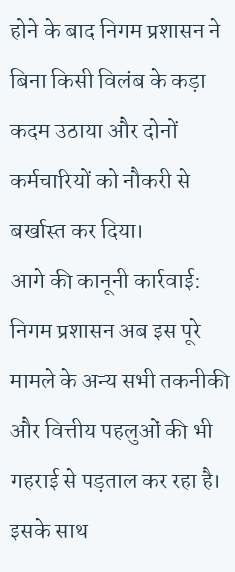होने के बाद निगम प्रशासन ने बिना किसी विलंब के कड़ा कदम उठाया और दोनों कर्मचारियों को नौकरी से बर्खास्त कर दिया।
आगे की कानूनी कार्रवाई: निगम प्रशासन अब इस पूरे मामले के अन्य सभी तकनीकी और वित्तीय पहलुओं की भी गहराई से पड़ताल कर रहा है।
इसके साथ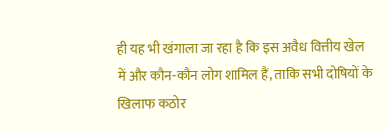ही यह भी खंगाला जा रहा है कि इस अवैध वित्तीय खेल में और कौन-कौन लोग शामिल हैं, ताकि सभी दोषियों के खिलाफ कठोर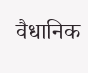वैधानिक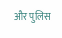और पुलिस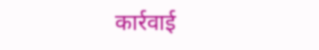कार्रवाई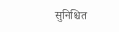सुनिश्चित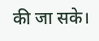की जा सके।